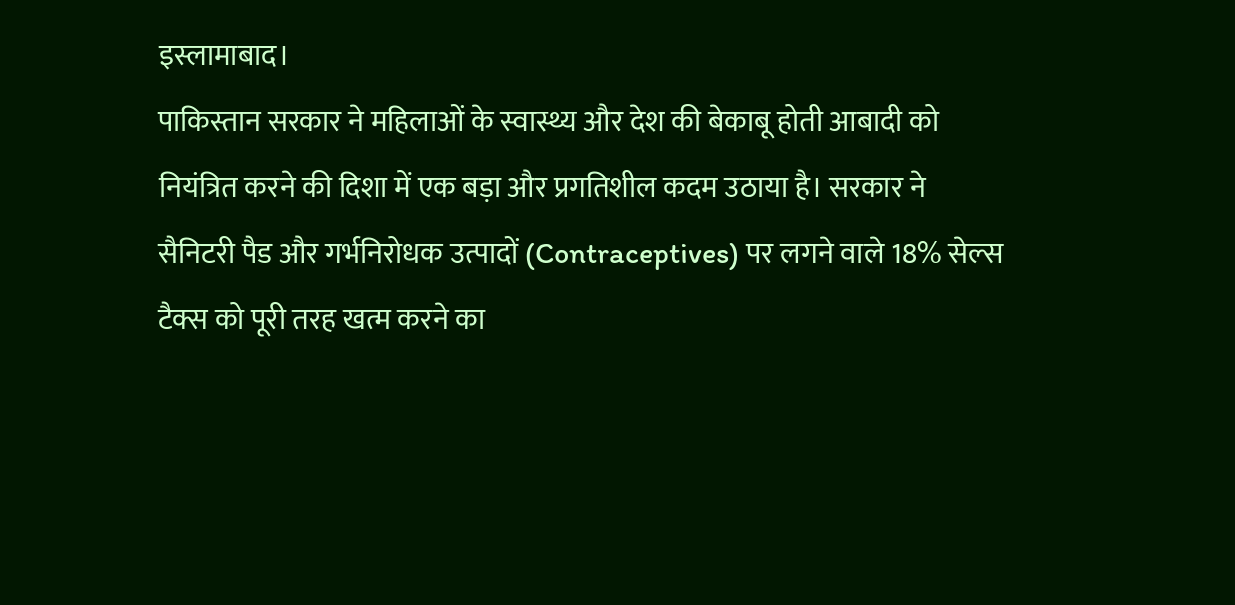इस्लामाबाद।
पाकिस्तान सरकार ने महिलाओं के स्वास्थ्य और देश की बेकाबू होती आबादी को नियंत्रित करने की दिशा में एक बड़ा और प्रगतिशील कदम उठाया है। सरकार ने सैनिटरी पैड और गर्भनिरोधक उत्पादों (Contraceptives) पर लगने वाले 18% सेल्स टैक्स को पूरी तरह खत्म करने का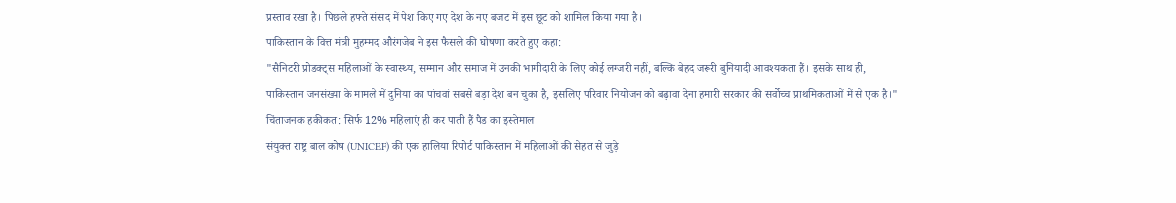प्रस्ताव रखा है। पिछले हफ्ते संसद में पेश किए गए देश के नए बजट में इस छूट को शामिल किया गया है।
पाकिस्तान के वित्त मंत्री मुहम्मद औरंगजेब ने इस फैसले की घोषणा करते हुए कहा:
"सैनिटरी प्रोडक्ट्स महिलाओं के स्वास्थ्य, सम्मान और समाज में उनकी भागीदारी के लिए कोई लग्जरी नहीं, बल्कि बेहद जरूरी बुनियादी आवश्यकता हैं। इसके साथ ही, पाकिस्तान जनसंख्या के मामले में दुनिया का पांचवां सबसे बड़ा देश बन चुका है, इसलिए परिवार नियोजन को बढ़ावा देना हमारी सरकार की सर्वोच्च प्राथमिकताओं में से एक है।"
चिंताजनक हकीकत: सिर्फ 12% महिलाएं ही कर पाती हैं पैड का इस्तेमाल
संयुक्त राष्ट्र बाल कोष (UNICEF) की एक हालिया रिपोर्ट पाकिस्तान में महिलाओं की सेहत से जुड़े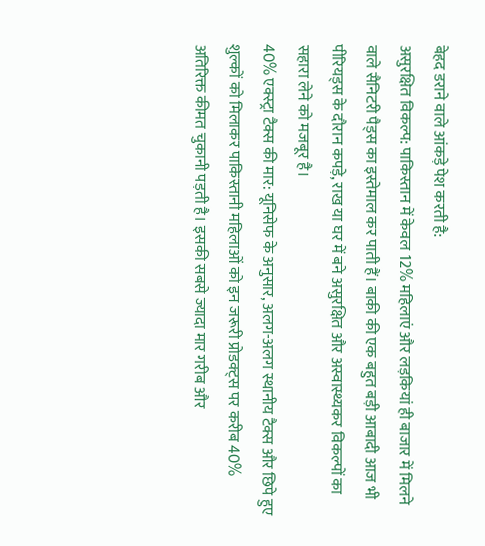बेहद डराने वाले आंकड़े पेश करती है:
असुरक्षित विकल्प: पाकिस्तान में केवल 12% महिलाएं और लड़कियां ही बाजार में मिलने वाले सैनिटरी पैड्स का इस्तेमाल कर पाती हैं। बाकी की एक बहुत बड़ी आबादी आज भी पीरियड्स के दौरान कपड़े, राख या घर में बने असुरक्षित और अस्वास्थ्यकर विकल्पों का सहारा लेने को मजबूर है।
40% एक्स्ट्रा टैक्स की मार: यूनिसेफ के अनुसार, अलग-अलग स्थानीय टैक्स और छिपे हुए शुल्कों को मिलाकर पाकिस्तानी महिलाओं को इन जरूरी प्रोडक्ट्स पर करीब 40% अतिरिक्त कीमत चुकानी पड़ती है। इसकी सबसे ज्यादा मार गरीब और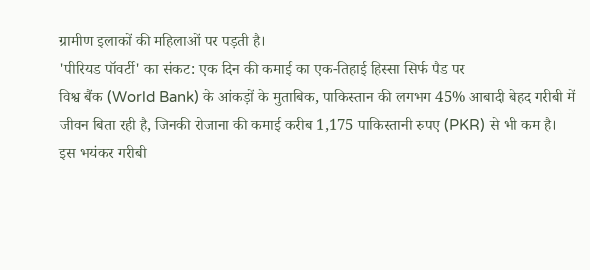ग्रामीण इलाकों की महिलाओं पर पड़ती है।
'पीरियड पॉवर्टी' का संकट: एक दिन की कमाई का एक-तिहाई हिस्सा सिर्फ पैड पर
विश्व बैंक (World Bank) के आंकड़ों के मुताबिक, पाकिस्तान की लगभग 45% आबादी बेहद गरीबी में जीवन बिता रही है, जिनकी रोजाना की कमाई करीब 1,175 पाकिस्तानी रुपए (PKR) से भी कम है।
इस भयंकर गरीबी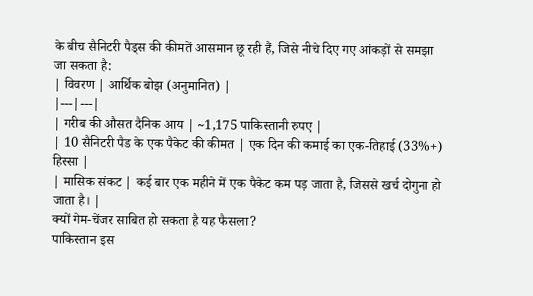के बीच सैनिटरी पैड्स की कीमतें आसमान छू रही हैं, जिसे नीचे दिए गए आंकड़ों से समझा जा सकता है:
| विवरण | आर्थिक बोझ (अनुमानित) |
|---|---|
| गरीब की औसत दैनिक आय | ~1,175 पाकिस्तानी रुपए |
| 10 सैनिटरी पैड के एक पैकेट की कीमत | एक दिन की कमाई का एक-तिहाई (33%+) हिस्सा |
| मासिक संकट | कई बार एक महीने में एक पैकेट कम पड़ जाता है, जिससे खर्च दोगुना हो जाता है। |
क्यों गेम-चेंजर साबित हो सकता है यह फैसला?
पाकिस्तान इस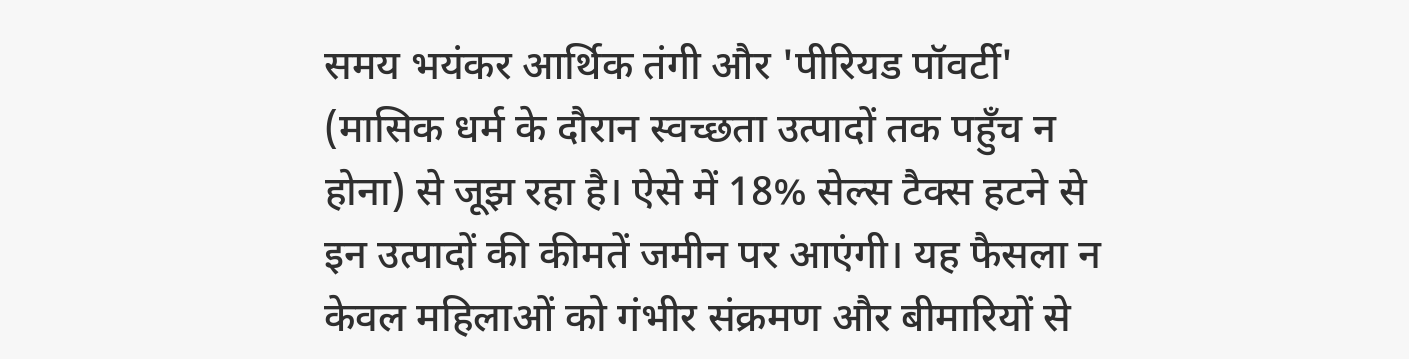समय भयंकर आर्थिक तंगी और 'पीरियड पॉवर्टी' (मासिक धर्म के दौरान स्वच्छता उत्पादों तक पहुँच न होना) से जूझ रहा है। ऐसे में 18% सेल्स टैक्स हटने से इन उत्पादों की कीमतें जमीन पर आएंगी। यह फैसला न केवल महिलाओं को गंभीर संक्रमण और बीमारियों से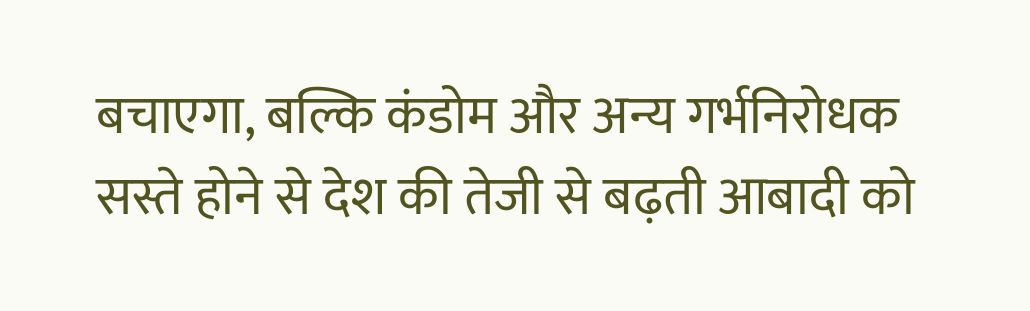बचाएगा, बल्कि कंडोम और अन्य गर्भनिरोधक सस्ते होने से देश की तेजी से बढ़ती आबादी को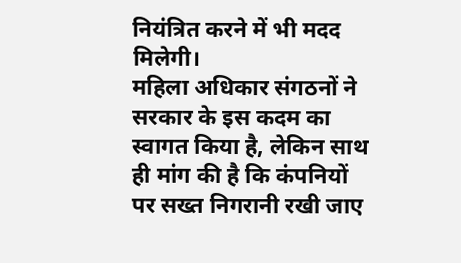नियंत्रित करने में भी मदद मिलेगी।
महिला अधिकार संगठनों ने सरकार के इस कदम का स्वागत किया है, लेकिन साथ ही मांग की है कि कंपनियों पर सख्त निगरानी रखी जाए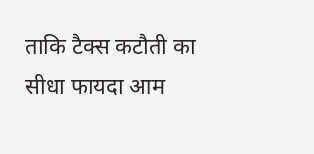ताकि टैक्स कटौती का सीधा फायदा आम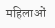महिलाओं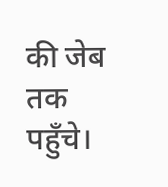की जेब तक पहुँचे।